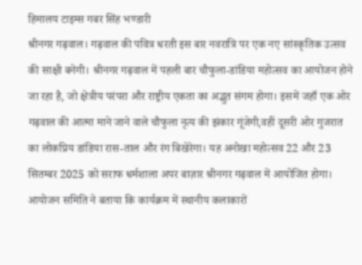हिमालय टाइम्स गबर सिंह भण्डारी
श्रीनगर गढ़वाल। गढ़वाल की पवित्र धरती इस बार नवरात्रि पर एक नए सांस्कृतिक उत्सव की साक्षी बनेगी। श्रीनगर गढ़वाल में पहली बार चौफुला-डांडिया महोत्सव का आयोजन होने जा रहा है, जो क्षेत्रीय परंपरा और राष्ट्रीय एकता का अद्भुत संगम होगा। इसमें जहाँ एक ओर गढ़वाल की आत्मा माने जाने वाले चौफुला नृत्य की झंकार गूंजेगी,वहीं दूसरी ओर गुजरात का लोकप्रिय डांडिया रास-ताल और रंग बिखेरेगा। यह अनोखा महोत्सव 22 और 23 सितम्बर 2025 को सराफ धर्मशाला अपर बाज़ार श्रीनगर गढ़वाल में आयोजित होगा। आयोजन समिति ने बताया कि कार्यक्रम में स्थानीय कलाकारों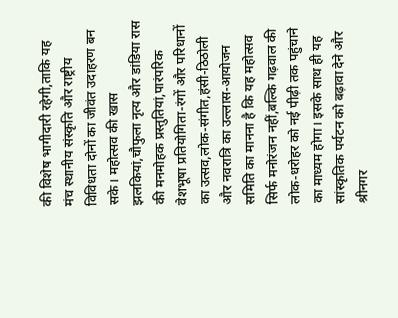की विशेष भागीदारी रहेगी,ताकि यह मंच स्थानीय संस्कृति और राष्ट्रीय विविधता दोनों का जीवंत उदाहरण बन सके। महोत्सव की खास झलकियां,चौफुला नृत्य और डांडिया रास की मनमोहक प्रस्तुतियां,पारंपरिक वेशभूषा प्रतियोगिता-रंगों और परिधानों का उत्सव,लोक-संगीत,हंसी-ठिठोली और नवरात्रि का उल्लास-आयोजन समिति का मानना है कि यह महोत्सव सिर्फ मनोरंजन नहीं,बल्कि गढ़वाल की लोक-धरोहर को नई पीढ़ी तक पहुंचाने का माध्यम होगा। इसके साथ ही यह सांस्कृतिक पर्यटन को बढ़ावा देने और श्रीनगर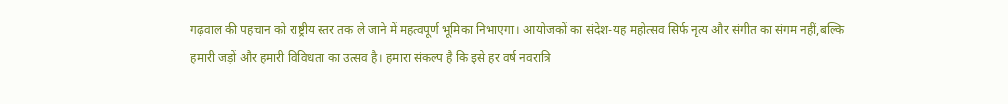गढ़वाल की पहचान को राष्ट्रीय स्तर तक ले जाने में महत्वपूर्ण भूमिका निभाएगा। आयोजकों का संदेश-यह महोत्सव सिर्फ नृत्य और संगीत का संगम नहीं,बल्कि हमारी जड़ों और हमारी विविधता का उत्सव है। हमारा संकल्प है कि इसे हर वर्ष नवरात्रि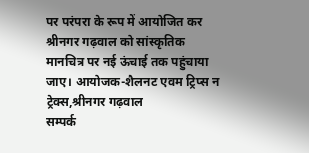पर परंपरा के रूप में आयोजित कर श्रीनगर गढ़वाल को सांस्कृतिक मानचित्र पर नई ऊंचाई तक पहुंचाया जाए। आयोजक-शैलनट एवम ट्रिप्स न ट्रेक्स,श्रीनगर गढ़वाल
सम्पर्क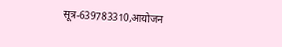सूत्र-639783310,आयोजन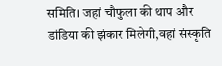समिति। जहां चौफुला की थाप और डांडिया की झंकार मिलेगी,वहां संस्कृति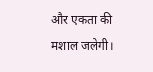और एकता की मशाल जलेगी।